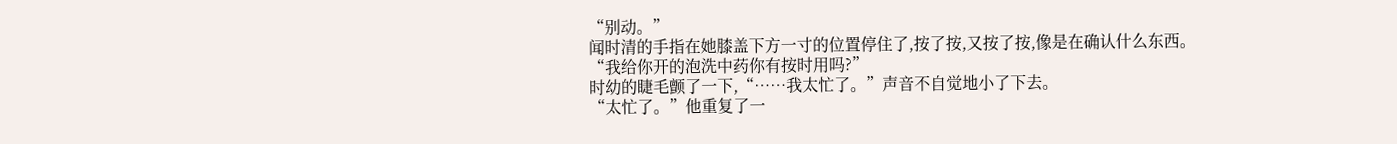“别动。”
闻时清的手指在她膝盖下方一寸的位置停住了,按了按,又按了按,像是在确认什么东西。
“我给你开的泡洗中药你有按时用吗?”
时幼的睫毛颤了一下,“……我太忙了。”声音不自觉地小了下去。
“太忙了。”他重复了一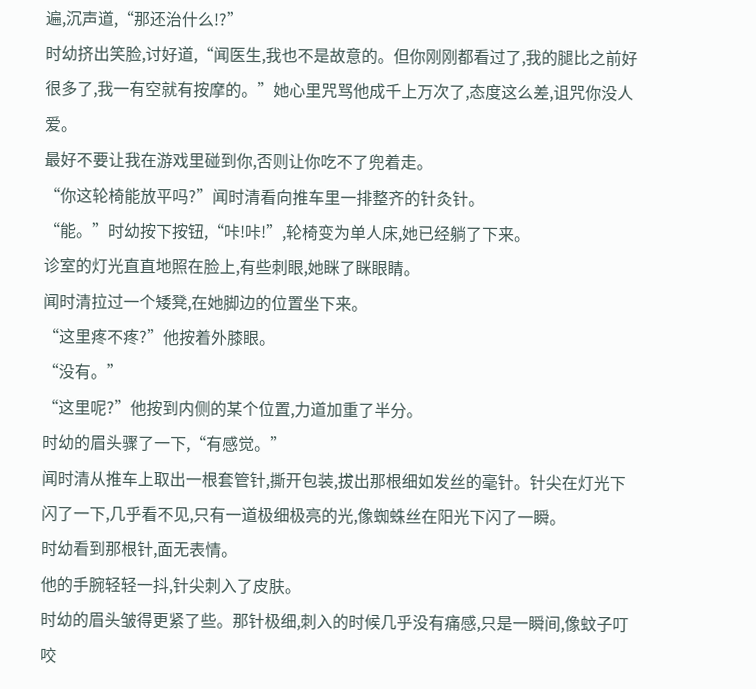遍,沉声道,“那还治什么!?”
时幼挤出笑脸,讨好道,“闻医生,我也不是故意的。但你刚刚都看过了,我的腿比之前好很多了,我一有空就有按摩的。”她心里咒骂他成千上万次了,态度这么差,诅咒你没人爱。
最好不要让我在游戏里碰到你,否则让你吃不了兜着走。
“你这轮椅能放平吗?”闻时清看向推车里一排整齐的针灸针。
“能。”时幼按下按钮,“咔!咔!”,轮椅变为单人床,她已经躺了下来。
诊室的灯光直直地照在脸上,有些刺眼,她眯了眯眼睛。
闻时清拉过一个矮凳,在她脚边的位置坐下来。
“这里疼不疼?”他按着外膝眼。
“没有。”
“这里呢?”他按到内侧的某个位置,力道加重了半分。
时幼的眉头骤了一下,“有感觉。”
闻时清从推车上取出一根套管针,撕开包装,拔出那根细如发丝的毫针。针尖在灯光下闪了一下,几乎看不见,只有一道极细极亮的光,像蜘蛛丝在阳光下闪了一瞬。
时幼看到那根针,面无表情。
他的手腕轻轻一抖,针尖刺入了皮肤。
时幼的眉头皱得更紧了些。那针极细,刺入的时候几乎没有痛感,只是一瞬间,像蚊子叮咬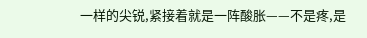一样的尖锐,紧接着就是一阵酸胀——不是疼,是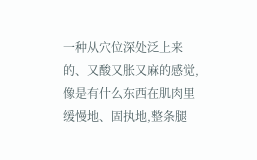一种从穴位深处泛上来的、又酸又胀又麻的感觉,像是有什么东西在肌肉里缓慢地、固执地,整条腿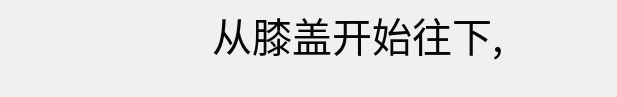从膝盖开始往下,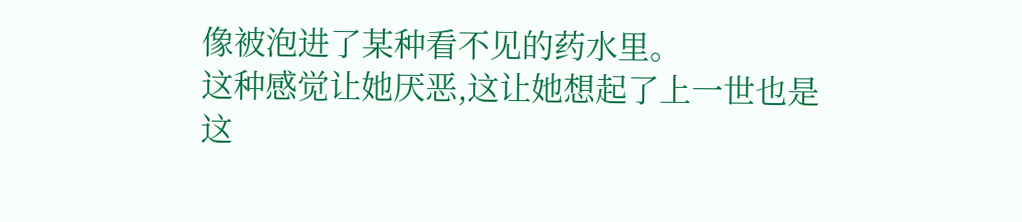像被泡进了某种看不见的药水里。
这种感觉让她厌恶,这让她想起了上一世也是这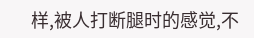样,被人打断腿时的感觉,不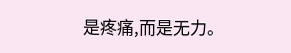是疼痛,而是无力。